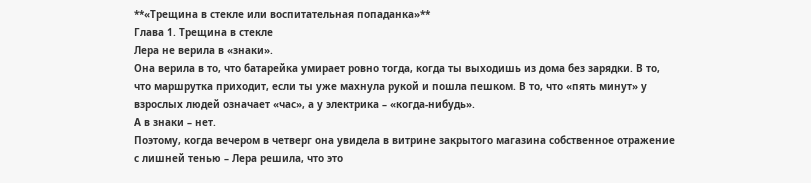**«Трещина в стекле или воспитательная попаданка»**
Глава 1. Трещина в стекле
Лера не верила в «знаки».
Она верила в то, что батарейка умирает ровно тогда, когда ты выходишь из дома без зарядки. В то, что маршрутка приходит, если ты уже махнула рукой и пошла пешком. В то, что «пять минут» у взрослых людей означает «час», а у электрика – «когда-нибудь».
А в знаки – нет.
Поэтому, когда вечером в четверг она увидела в витрине закрытого магазина собственное отражение с лишней тенью – Лера решила, что это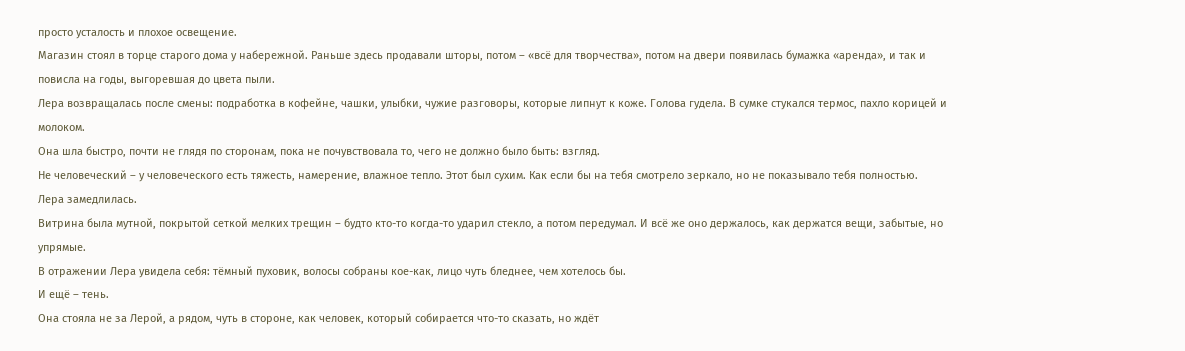просто усталость и плохое освещение.
Магазин стоял в торце старого дома у набережной. Раньше здесь продавали шторы, потом – «всё для творчества», потом на двери появилась бумажка «аренда», и так и повисла на годы, выгоревшая до цвета пыли.
Лера возвращалась после смены: подработка в кофейне, чашки, улыбки, чужие разговоры, которые липнут к коже. Голова гудела. В сумке стукался термос, пахло корицей и молоком.
Она шла быстро, почти не глядя по сторонам, пока не почувствовала то, чего не должно было быть: взгляд.
Не человеческий – у человеческого есть тяжесть, намерение, влажное тепло. Этот был сухим. Как если бы на тебя смотрело зеркало, но не показывало тебя полностью.
Лера замедлилась.
Витрина была мутной, покрытой сеткой мелких трещин – будто кто-то когда-то ударил стекло, а потом передумал. И всё же оно держалось, как держатся вещи, забытые, но упрямые.
В отражении Лера увидела себя: тёмный пуховик, волосы собраны кое-как, лицо чуть бледнее, чем хотелось бы.
И ещё – тень.
Она стояла не за Лерой, а рядом, чуть в стороне, как человек, который собирается что-то сказать, но ждёт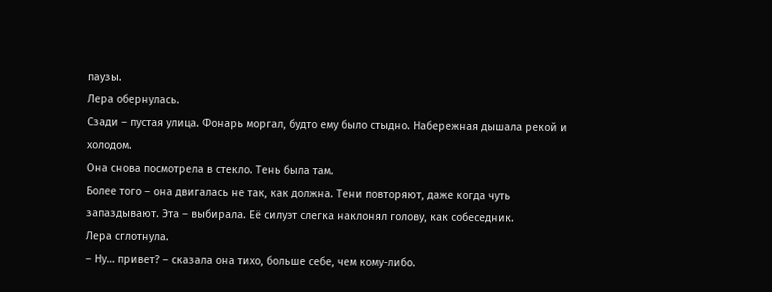паузы.
Лера обернулась.
Сзади – пустая улица. Фонарь моргал, будто ему было стыдно. Набережная дышала рекой и холодом.
Она снова посмотрела в стекло. Тень была там.
Более того – она двигалась не так, как должна. Тени повторяют, даже когда чуть запаздывают. Эта – выбирала. Её силуэт слегка наклонял голову, как собеседник.
Лера сглотнула.
– Ну… привет? – сказала она тихо, больше себе, чем кому-либо.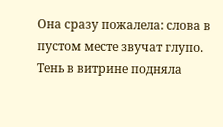Она сразу пожалела: слова в пустом месте звучат глупо.
Тень в витрине подняла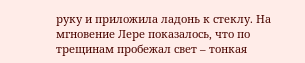руку и приложила ладонь к стеклу. На мгновение Лере показалось, что по трещинам пробежал свет – тонкая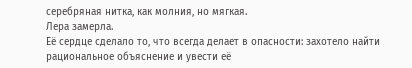серебряная нитка, как молния, но мягкая.
Лера замерла.
Её сердце сделало то, что всегда делает в опасности: захотело найти рациональное объяснение и увести её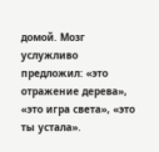домой. Мозг услужливо предложил: «это отражение дерева», «это игра света», «это ты устала».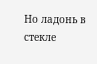Но ладонь в стекле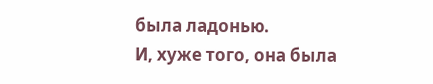была ладонью.
И, хуже того, она была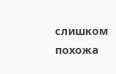слишком похожа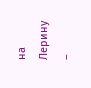на Лерину –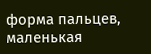форма пальцев, маленькая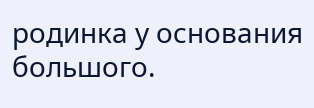родинка у основания большого.